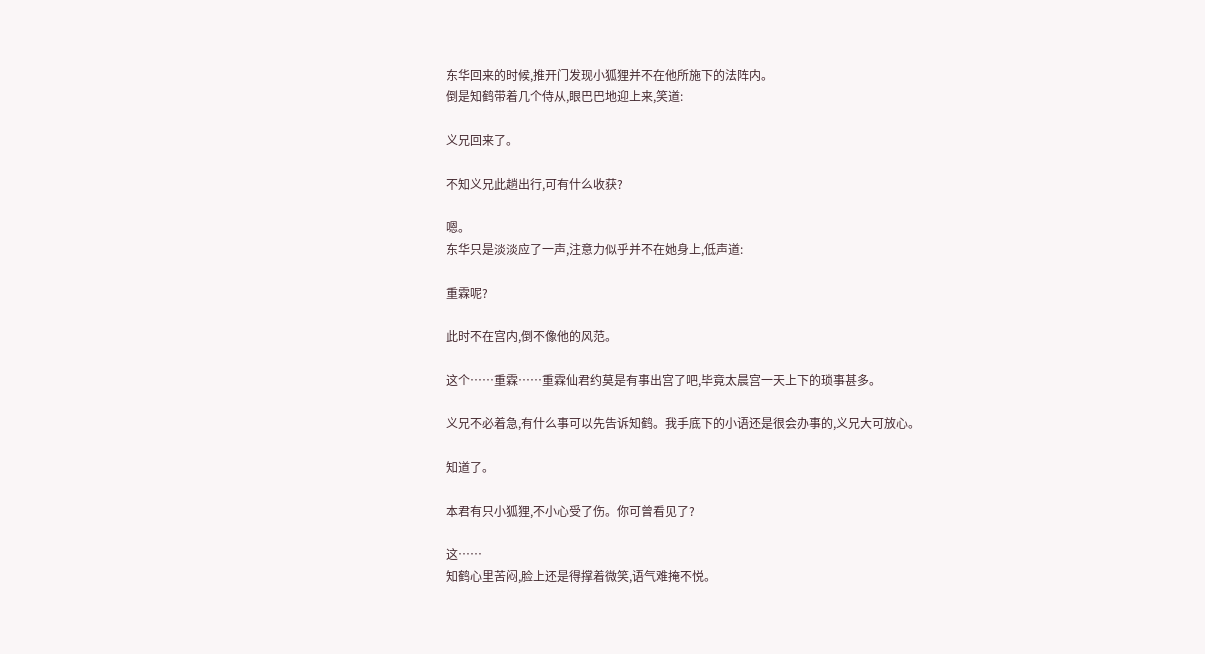东华回来的时候,推开门发现小狐狸并不在他所施下的法阵内。
倒是知鹤带着几个侍从,眼巴巴地迎上来,笑道:

义兄回来了。

不知义兄此趟出行,可有什么收获?

嗯。
东华只是淡淡应了一声,注意力似乎并不在她身上,低声道:

重霖呢?

此时不在宫内,倒不像他的风范。

这个……重霖……重霖仙君约莫是有事出宫了吧,毕竟太晨宫一天上下的琐事甚多。

义兄不必着急,有什么事可以先告诉知鹤。我手底下的小语还是很会办事的,义兄大可放心。

知道了。

本君有只小狐狸,不小心受了伤。你可曾看见了?

这……
知鹤心里苦闷,脸上还是得撑着微笑,语气难掩不悦。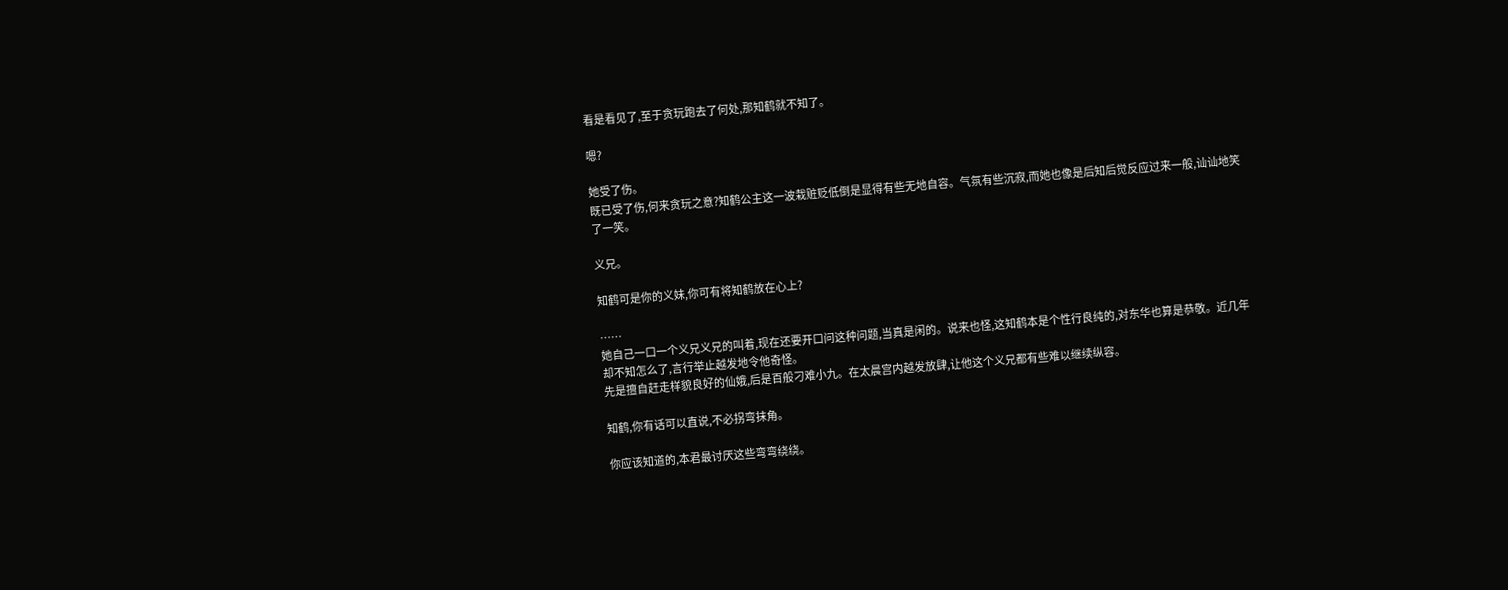看是看见了,至于贪玩跑去了何处,那知鹤就不知了。

嗯?

她受了伤。
既已受了伤,何来贪玩之意?知鹤公主这一波栽赃贬低倒是显得有些无地自容。气氛有些沉寂,而她也像是后知后觉反应过来一般,讪讪地笑了一笑。

义兄。

知鹤可是你的义妹,你可有将知鹤放在心上?

……
她自己一口一个义兄义兄的叫着,现在还要开口问这种问题,当真是闲的。说来也怪,这知鹤本是个性行良纯的,对东华也算是恭敬。近几年却不知怎么了,言行举止越发地令他奇怪。
先是擅自赶走样貌良好的仙娥,后是百般刁难小九。在太晨宫内越发放肆,让他这个义兄都有些难以继续纵容。

知鹤,你有话可以直说,不必拐弯抹角。

你应该知道的,本君最讨厌这些弯弯绕绕。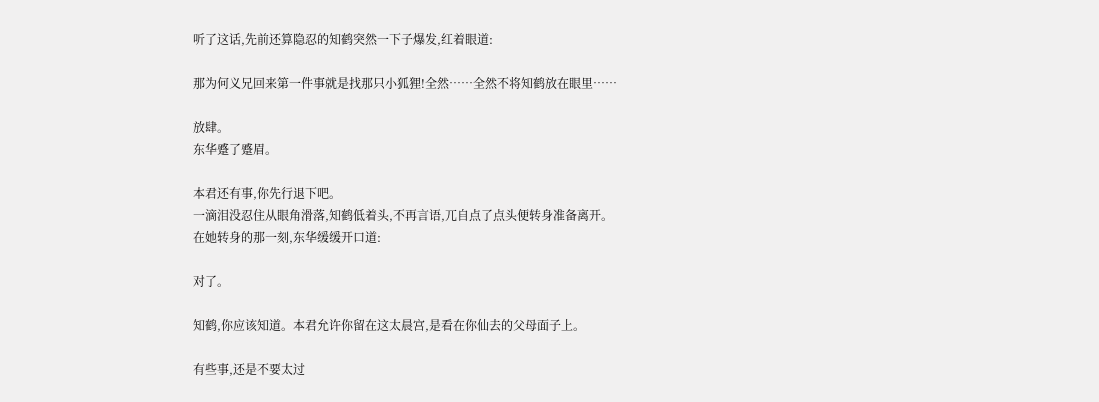听了这话,先前还算隐忍的知鹤突然一下子爆发,红着眼道:

那为何义兄回来第一件事就是找那只小狐狸!全然……全然不将知鹤放在眼里……

放肆。
东华蹙了蹙眉。

本君还有事,你先行退下吧。
一滴泪没忍住从眼角滑落,知鹤低着头,不再言语,兀自点了点头便转身准备离开。
在她转身的那一刻,东华缓缓开口道:

对了。

知鹤,你应该知道。本君允许你留在这太晨宫,是看在你仙去的父母面子上。

有些事,还是不要太过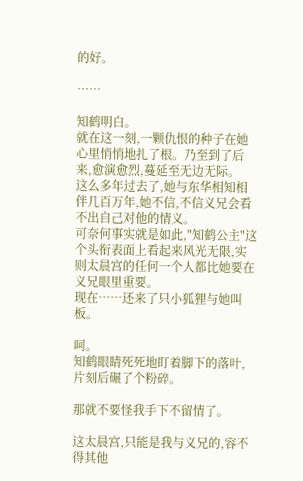的好。

……

知鹤明白。
就在这一刻,一颗仇恨的种子在她心里悄悄地扎了根。乃至到了后来,愈演愈烈,蔓延至无边无际。
这么多年过去了,她与东华相知相伴几百万年,她不信,不信义兄会看不出自己对他的情义。
可奈何事实就是如此,"知鹤公主"这个头衔表面上看起来风光无限,实则太晨宫的任何一个人都比她要在义兄眼里重要。
现在……还来了只小狐狸与她叫板。

呵。
知鹤眼睛死死地盯着脚下的落叶,片刻后碾了个粉碎。

那就不要怪我手下不留情了。

这太晨宫,只能是我与义兄的,容不得其他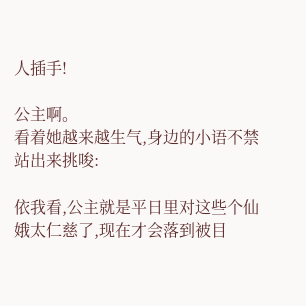人插手!

公主啊。
看着她越来越生气,身边的小语不禁站出来挑唆:

依我看,公主就是平日里对这些个仙娥太仁慈了,现在才会落到被目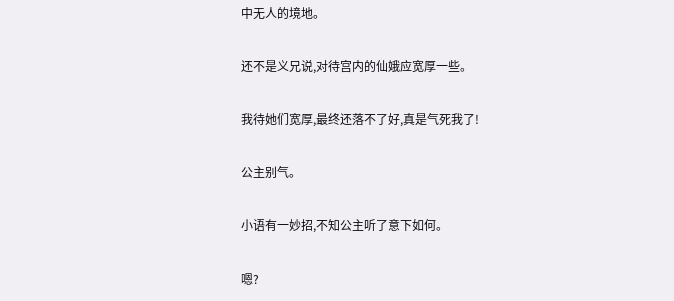中无人的境地。

还不是义兄说,对待宫内的仙娥应宽厚一些。

我待她们宽厚,最终还落不了好,真是气死我了!

公主别气。

小语有一妙招,不知公主听了意下如何。

嗯?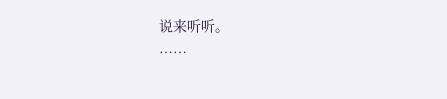说来听听。
……